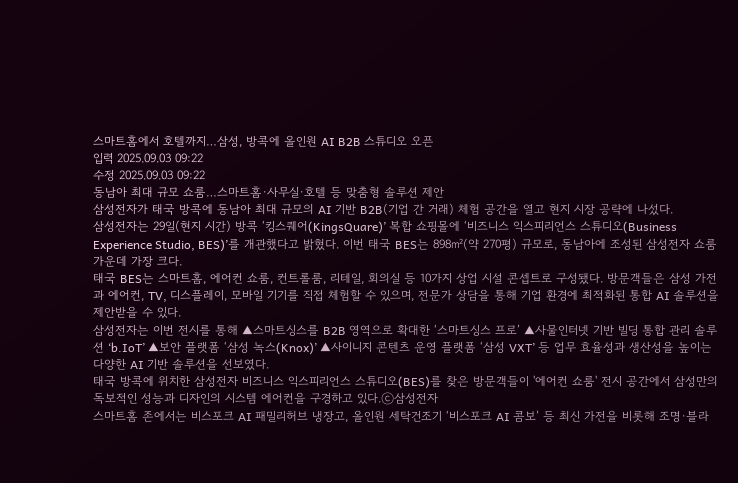스마트홈에서 호텔까지…삼성, 방콕에 올인원 AI B2B 스튜디오 오픈
입력 2025.09.03 09:22
수정 2025.09.03 09:22
동남아 최대 규모 쇼룸…스마트홈·사무실·호텔 등 맞춤형 솔루션 제안
삼성전자가 태국 방콕에 동남아 최대 규모의 AI 기반 B2B(기업 간 거래) 체험 공간을 열고 현지 시장 공략에 나섰다.
삼성전자는 29일(현지 시간) 방콕 ‘킹스퀘어(KingsQuare)’ 복합 쇼핑몰에 ‘비즈니스 익스피리언스 스튜디오(Business Experience Studio, BES)’를 개관했다고 밝혔다. 이번 태국 BES는 898㎡(약 270평) 규모로, 동남아에 조성된 삼성전자 쇼룸 가운데 가장 크다.
태국 BES는 스마트홈, 에어컨 쇼룸, 컨트롤룸, 리테일, 회의실 등 10가지 상업 시설 콘셉트로 구성됐다. 방문객들은 삼성 가전과 에어컨, TV, 디스플레이, 모바일 기기를 직접 체험할 수 있으며, 전문가 상담을 통해 기업 환경에 최적화된 통합 AI 솔루션을 제안받을 수 있다.
삼성전자는 이번 전시를 통해 ▲스마트싱스를 B2B 영역으로 확대한 ‘스마트싱스 프로’ ▲사물인터넷 기반 빌딩 통합 관리 솔루션 ‘b.IoT’ ▲보안 플랫폼 ‘삼성 녹스(Knox)’ ▲사이니지 콘텐츠 운영 플랫폼 ‘삼성 VXT’ 등 업무 효율성과 생산성을 높이는 다양한 AI 기반 솔루션을 선보였다.
태국 방콕에 위치한 삼성전자 비즈니스 익스피리언스 스튜디오(BES)를 찾은 방문객들이 '에어컨 쇼룸' 전시 공간에서 삼성만의 독보적인 성능과 디자인의 시스템 에어컨을 구경하고 있다.ⓒ삼성전자
스마트홈 존에서는 비스포크 AI 패밀리허브 냉장고, 올인원 세탁건조기 ‘비스포크 AI 콤보’ 등 최신 가전을 비롯해 조명·블라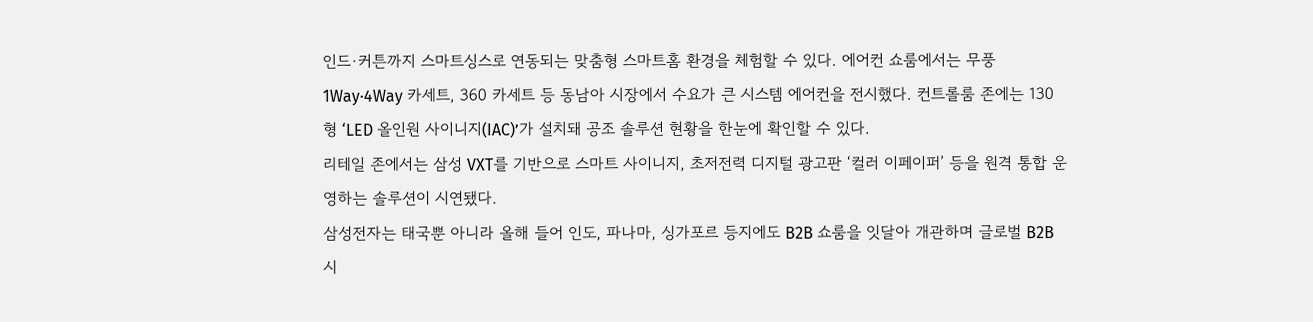인드·커튼까지 스마트싱스로 연동되는 맞춤형 스마트홈 환경을 체험할 수 있다. 에어컨 쇼룸에서는 무풍 1Way·4Way 카세트, 360 카세트 등 동남아 시장에서 수요가 큰 시스템 에어컨을 전시했다. 컨트롤룸 존에는 130형 ‘LED 올인원 사이니지(IAC)’가 설치돼 공조 솔루션 현황을 한눈에 확인할 수 있다.
리테일 존에서는 삼성 VXT를 기반으로 스마트 사이니지, 초저전력 디지털 광고판 ‘컬러 이페이퍼’ 등을 원격 통합 운영하는 솔루션이 시연됐다.
삼성전자는 태국뿐 아니라 올해 들어 인도, 파나마, 싱가포르 등지에도 B2B 쇼룸을 잇달아 개관하며 글로벌 B2B 시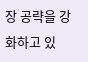장 공략을 강화하고 있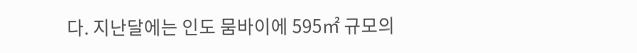다. 지난달에는 인도 뭄바이에 595㎡ 규모의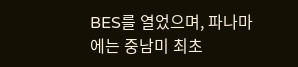BES를 열었으며, 파나마에는 중남미 최초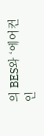의 BES와 ‘에어컨 인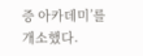증 아카데미’를 개소했다.